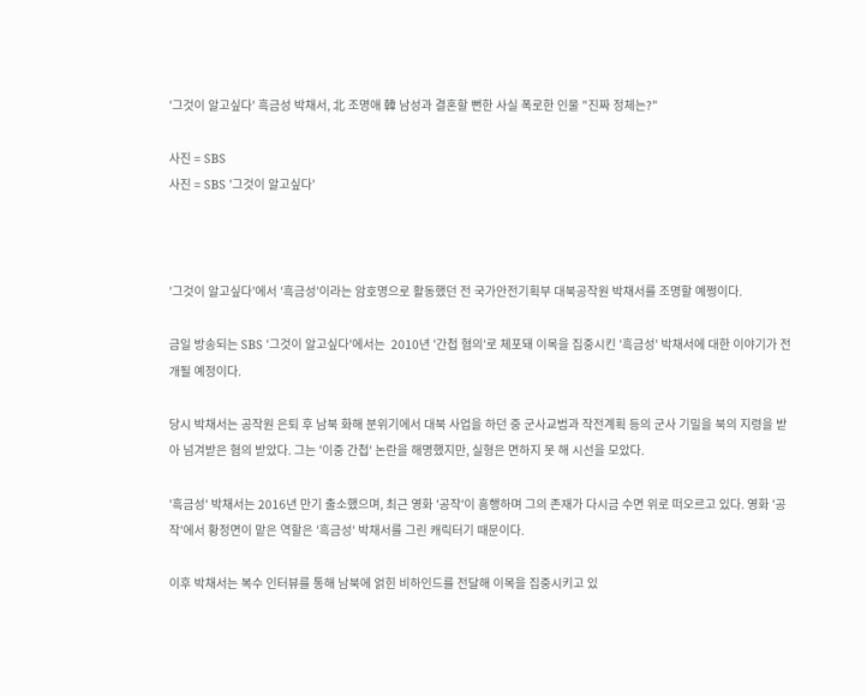'그것이 알고싶다' 흑금성 박채서, 北 조명애 韓 남성과 결혼할 뻔한 사실 폭로한 인물 "진짜 정체는?"

사진 = SBS
사진 = SBS '그것이 알고싶다'



'그것이 알고싶다'에서 '흑금성'이라는 암호명으로 활동했던 전 국가안전기획부 대북공작원 박채서를 조명할 예쩡이다.

금일 방송되는 SBS '그것이 알고싶다'에서는  2010년 '간첩 혐의'로 체포돼 이목을 집중시킨 '흑금성' 박채서에 대한 이야기가 전개될 예정이다.

당시 박채서는 공작원 은퇴 후 남북 화해 분위기에서 대북 사업을 하던 중 군사교범과 작전계획 등의 군사 기밀을 북의 지령을 받아 넘겨받은 혐의 받았다. 그는 '이중 간첩' 논란을 해명했지만, 실형은 면하지 못 해 시선을 모았다.

'흑금성' 박채서는 2016년 만기 출소했으며, 최근 영화 '공작'이 흥행하며 그의 존재가 다시금 수면 위로 떠오르고 있다. 영화 '공작'에서 황정면이 맡은 역할은 '흑금성' 박채서를 그린 캐릭터기 때문이다.

이후 박채서는 복수 인터뷰를 통해 남북에 얽힌 비하인드를 전달해 이목을 집중시키고 있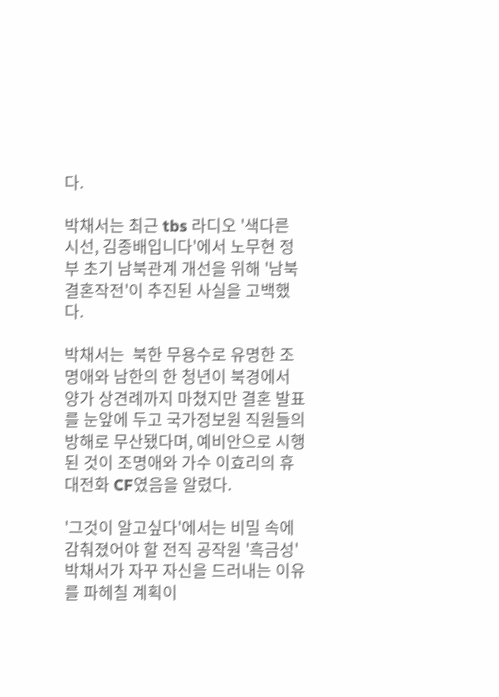다.

박채서는 최근 tbs 라디오 '색다른 시선, 김종배입니다'에서 노무현 정부 초기 남북관계 개선을 위해 '남북 결혼작전'이 추진된 사실을 고백했다.

박채서는  북한 무용수로 유명한 조명애와 남한의 한 청년이 북경에서 양가 상견례까지 마쳤지만 결혼 발표를 눈앞에 두고 국가정보원 직원들의 방해로 무산됐다며, 예비안으로 시행된 것이 조명애와 가수 이효리의 휴대전화 CF였음을 알렸다.

'그것이 알고싶다'에서는 비밀 속에 감춰졌어야 할 전직 공작원 '흑금성' 박채서가 자꾸 자신을 드러내는 이유를 파헤칠 계획이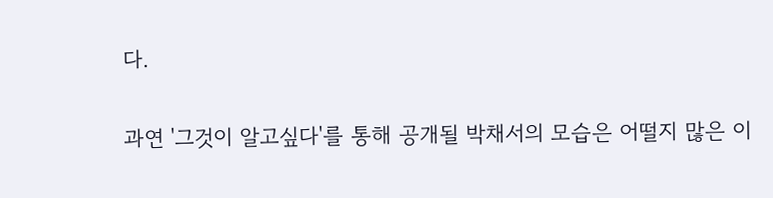다.


과연 '그것이 알고싶다'를 통해 공개될 박채서의 모습은 어떨지 많은 이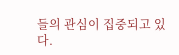들의 관심이 집중되고 있다.